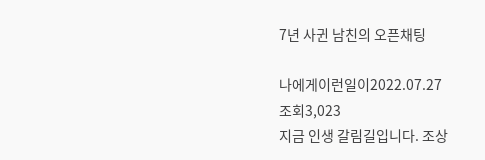7년 사귄 남친의 오픈채팅

나에게이런일이2022.07.27
조회3,023
지금 인생 갈림길입니다. 조상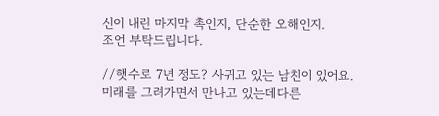신이 내린 마지막 촉인지, 단순한 오해인지.
조언 부탁드립니다.

//햇수로 7년 정도? 사귀고 있는 남친이 있어요.
미래를 그려가면서 만나고 있는데다른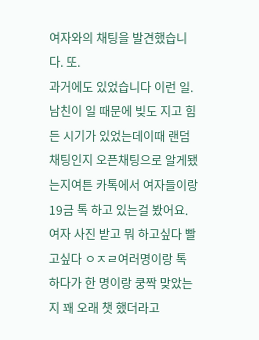여자와의 채팅을 발견했습니다. 또.
과거에도 있었습니다 이런 일.
남친이 일 때문에 빚도 지고 힘든 시기가 있었는데이때 랜덤채팅인지 오픈채팅으로 알게됐는지여튼 카톡에서 여자들이랑 19금 톡 하고 있는걸 봤어요.
여자 사진 받고 뭐 하고싶다 빨고싶다 ㅇㅈㄹ여러명이랑 톡 하다가 한 명이랑 쿵짝 맞았는지 꽤 오래 챗 했더라고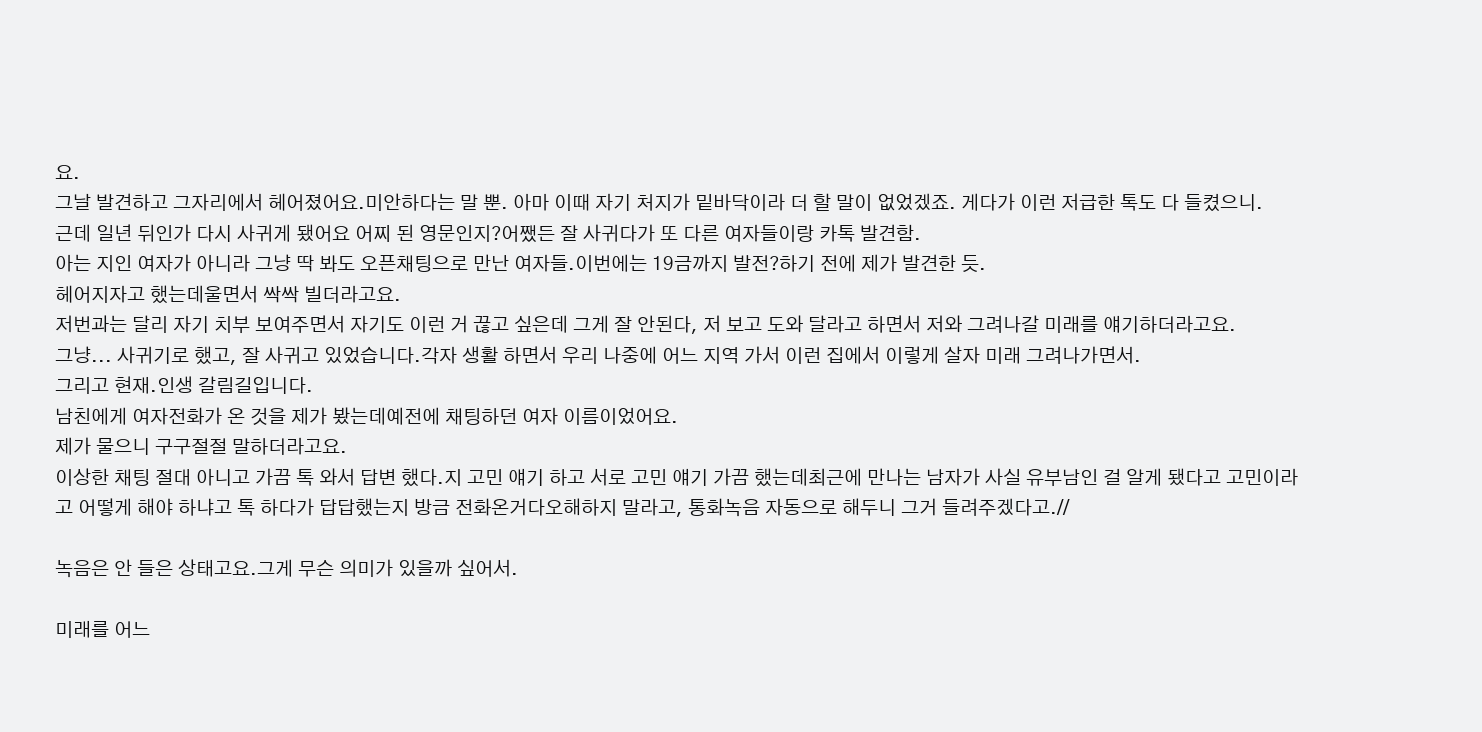요.
그날 발견하고 그자리에서 헤어졌어요.미안하다는 말 뿐. 아마 이때 자기 처지가 밑바닥이라 더 할 말이 없었겠죠. 게다가 이런 저급한 톡도 다 들켰으니.
근데 일년 뒤인가 다시 사귀게 됐어요 어찌 된 영문인지?어쨌든 잘 사귀다가 또 다른 여자들이랑 카톡 발견함.
아는 지인 여자가 아니라 그냥 딱 봐도 오픈채팅으로 만난 여자들.이번에는 19금까지 발전?하기 전에 제가 발견한 듯.
헤어지자고 했는데울면서 싹싹 빌더라고요.
저번과는 달리 자기 치부 보여주면서 자기도 이런 거 끊고 싶은데 그게 잘 안된다, 저 보고 도와 달라고 하면서 저와 그려나갈 미래를 얘기하더라고요.
그냥... 사귀기로 했고, 잘 사귀고 있었습니다.각자 생활 하면서 우리 나중에 어느 지역 가서 이런 집에서 이렇게 살자 미래 그려나가면서.
그리고 현재.인생 갈림길입니다.
남친에게 여자전화가 온 것을 제가 봤는데예전에 채팅하던 여자 이름이었어요.
제가 물으니 구구절절 말하더라고요.
이상한 채팅 절대 아니고 가끔 톡 와서 답변 했다.지 고민 얘기 하고 서로 고민 얘기 가끔 했는데최근에 만나는 남자가 사실 유부남인 걸 알게 됐다고 고민이라고 어떻게 해야 하냐고 톡 하다가 답답했는지 방금 전화온거다오해하지 말라고, 통화녹음 자동으로 해두니 그거 들려주겠다고.//

녹음은 안 들은 상태고요.그게 무슨 의미가 있을까 싶어서.

미래를 어느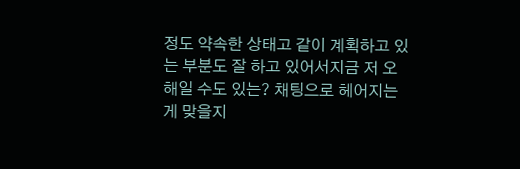정도 약속한 상태고 같이 계획하고 있는 부분도 잘 하고 있어서지금 저 오해일 수도 있는? 채팅으로 헤어지는 게 맞을지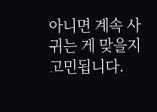아니면 계속 사귀는 게 맞을지 고민됩니다.